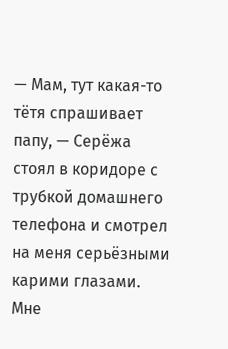— Мам, тут какая-то тётя спрашивает папу, — Серёжа стоял в коридоре с трубкой домашнего телефона и смотрел на меня серьёзными карими глазами. Мне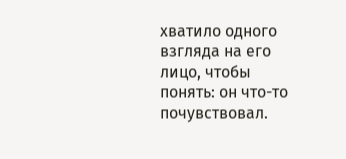хватило одного взгляда на его лицо, чтобы понять: он что-то почувствовал.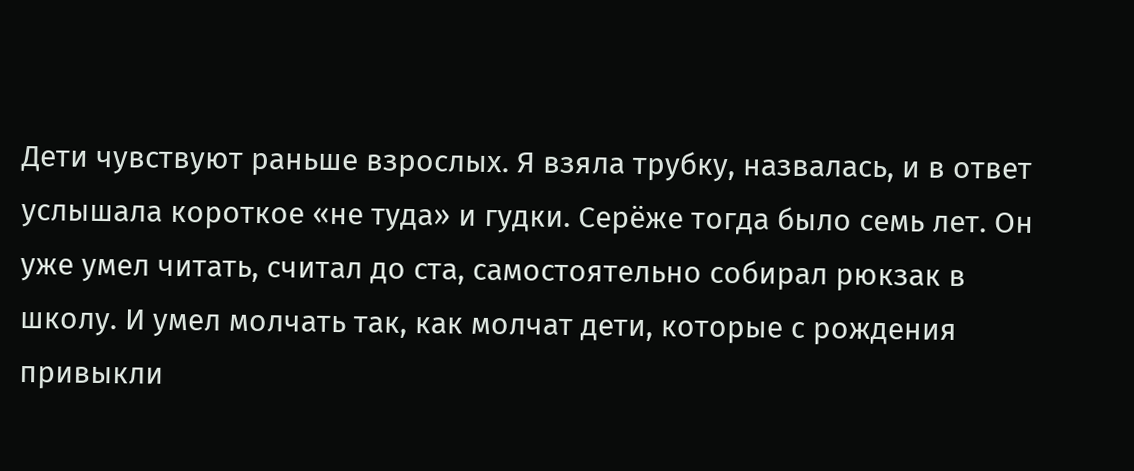Дети чувствуют раньше взрослых. Я взяла трубку, назвалась, и в ответ услышала короткое «не туда» и гудки. Серёже тогда было семь лет. Он уже умел читать, считал до ста, самостоятельно собирал рюкзак в школу. И умел молчать так, как молчат дети, которые с рождения привыкли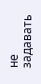не задавать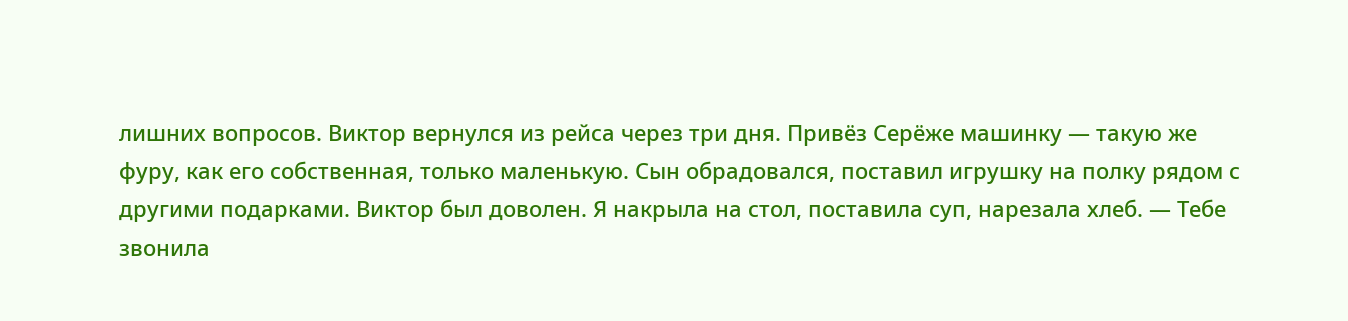лишних вопросов. Виктор вернулся из рейса через три дня. Привёз Серёже машинку — такую же фуру, как его собственная, только маленькую. Сын обрадовался, поставил игрушку на полку рядом с другими подарками. Виктор был доволен. Я накрыла на стол, поставила суп, нарезала хлеб. — Тебе звонила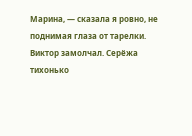Марина, — сказала я ровно, не поднимая глаза от тарелки. Виктор замолчал. Серёжа тихонько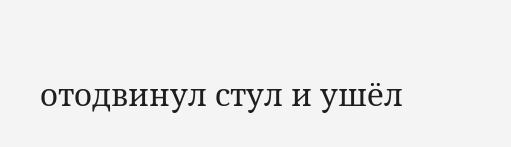отодвинул стул и ушёл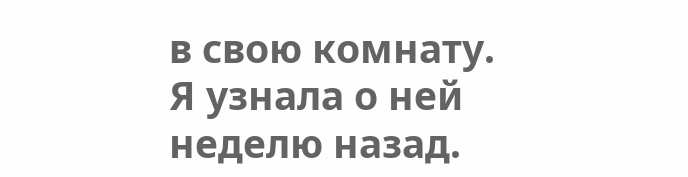в свою комнату. Я узнала о ней неделю назад.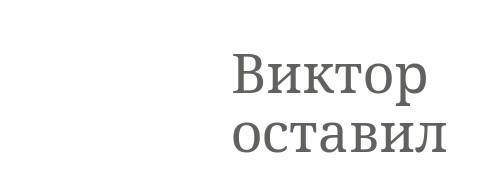Виктор оставил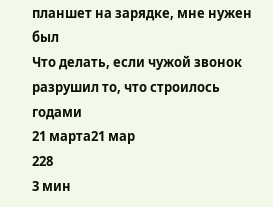планшет на зарядке, мне нужен был
Что делать, если чужой звонок разрушил то, что строилось годами
21 марта21 мар
228
3 мин